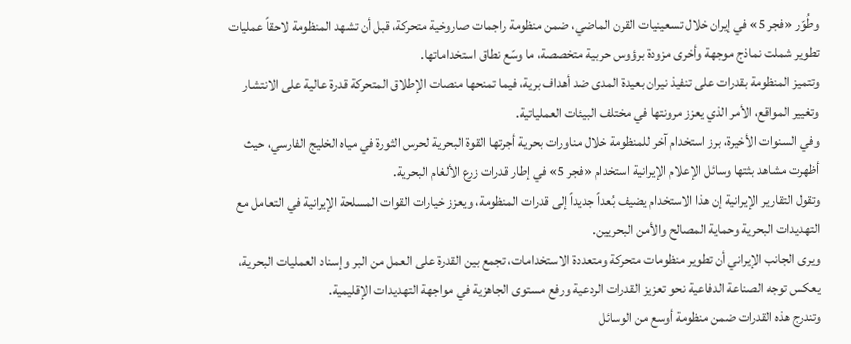وطُوّر «فجر 5» في إيران خلال تسعينيات القرن الماضي، ضمن منظومة راجمات صاروخية متحركة، قبل أن تشهد المنظومة لاحقاً عمليات تطوير شملت نماذج موجهة وأخرى مزودة برؤوس حربية متخصصة، ما وسّع نطاق استخداماتها.
وتتميز المنظومة بقدرات على تنفيذ نيران بعيدة المدى ضد أهداف برية، فيما تمنحها منصات الإطلاق المتحركة قدرة عالية على الانتشار وتغيير المواقع، الأمر الذي يعزز مرونتها في مختلف البيئات العملياتية.
وفي السنوات الأخيرة، برز استخدام آخر للمنظومة خلال مناورات بحرية أجرتها القوة البحرية لحرس الثورة في مياه الخليج الفارسي، حيث أظهرت مشاهد بثتها وسائل الإعلام الإيرانية استخدام «فجر 5» في إطار قدرات زرع الألغام البحرية.
وتقول التقارير الإيرانية إن هذا الاستخدام يضيف بُعداً جديداً إلى قدرات المنظومة، ويعزز خيارات القوات المسلحة الإيرانية في التعامل مع التهديدات البحرية وحماية المصالح والأمن البحريين.
ويرى الجانب الإيراني أن تطوير منظومات متحركة ومتعددة الاستخدامات، تجمع بين القدرة على العمل من البر وإسناد العمليات البحرية، يعكس توجه الصناعة الدفاعية نحو تعزيز القدرات الردعية ورفع مستوى الجاهزية في مواجهة التهديدات الإقليمية.
وتندرج هذه القدرات ضمن منظومة أوسع من الوسائل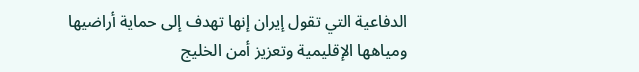الدفاعية التي تقول إيران إنها تهدف إلى حماية أراضيها ومياهها الإقليمية وتعزيز أمن الخليج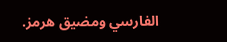الفارسي ومضيق هرمز.